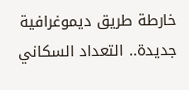خارطة طريق ديموغرافية جديدة.. التعداد السكاني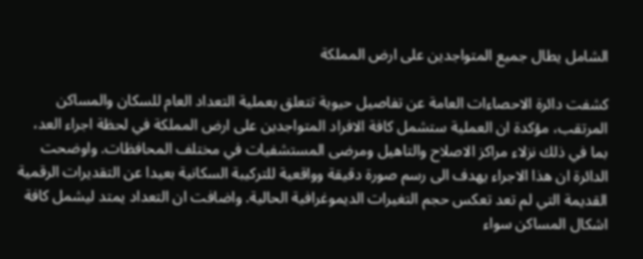الشامل يطال جميع المتواجدين على ارض المملكة

كشفت دائرة الاحصاءات العامة عن تفاصيل حيوية تتعلق بعملية التعداد العام للسكان والمساكن المرتقب، مؤكدة ان العملية ستشمل كافة الافراد المتواجدين على ارض المملكة في لحظة اجراء العد، بما في ذلك نزلاء مراكز الاصلاح والتاهيل ومرضى المستشفيات في مختلف المحافظات. واوضحت الدائرة ان هذا الاجراء يهدف الى رسم صورة دقيقة وواقعية للتركيبة السكانية بعيدا عن التقديرات الرقمية القديمة التي لم تعد تعكس حجم التغيرات الديموغرافية الحالية. واضافت ان التعداد يمتد ليشمل كافة اشكال المساكن سواء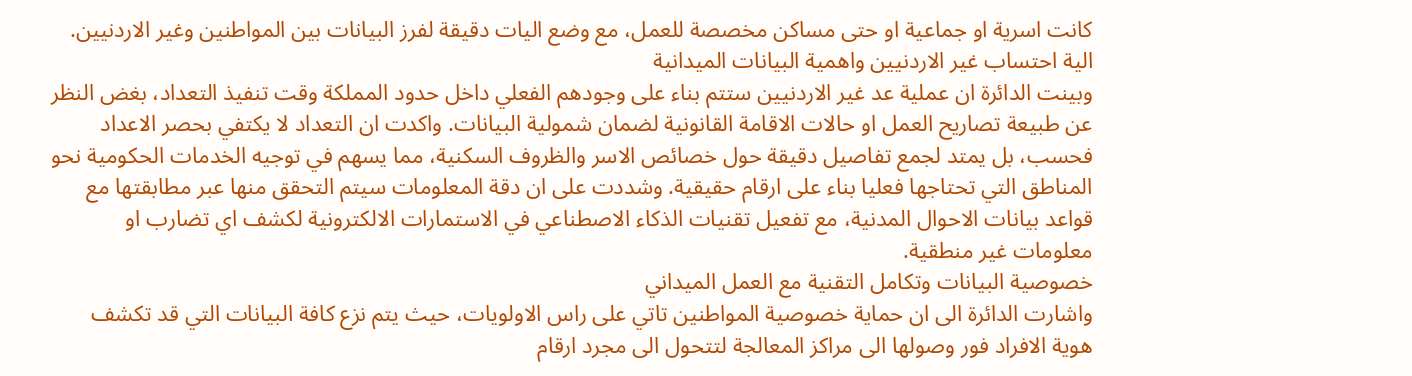كانت اسرية او جماعية او حتى مساكن مخصصة للعمل، مع وضع اليات دقيقة لفرز البيانات بين المواطنين وغير الاردنيين.
الية احتساب غير الاردنيين واهمية البيانات الميدانية
وبينت الدائرة ان عملية عد غير الاردنيين ستتم بناء على وجودهم الفعلي داخل حدود المملكة وقت تنفيذ التعداد، بغض النظر عن طبيعة تصاريح العمل او حالات الاقامة القانونية لضمان شمولية البيانات. واكدت ان التعداد لا يكتفي بحصر الاعداد فحسب، بل يمتد لجمع تفاصيل دقيقة حول خصائص الاسر والظروف السكنية، مما يسهم في توجيه الخدمات الحكومية نحو المناطق التي تحتاجها فعليا بناء على ارقام حقيقية. وشددت على ان دقة المعلومات سيتم التحقق منها عبر مطابقتها مع قواعد بيانات الاحوال المدنية، مع تفعيل تقنيات الذكاء الاصطناعي في الاستمارات الالكترونية لكشف اي تضارب او معلومات غير منطقية.
خصوصية البيانات وتكامل التقنية مع العمل الميداني
واشارت الدائرة الى ان حماية خصوصية المواطنين تاتي على راس الاولويات، حيث يتم نزع كافة البيانات التي قد تكشف هوية الافراد فور وصولها الى مراكز المعالجة لتتحول الى مجرد ارقام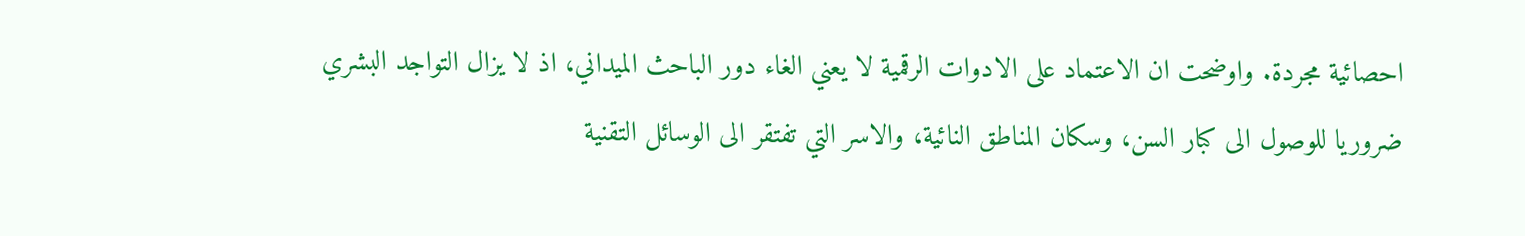احصائية مجردة. واوضحت ان الاعتماد على الادوات الرقمية لا يعني الغاء دور الباحث الميداني، اذ لا يزال التواجد البشري ضروريا للوصول الى كبار السن، وسكان المناطق النائية، والاسر التي تفتقر الى الوسائل التقنية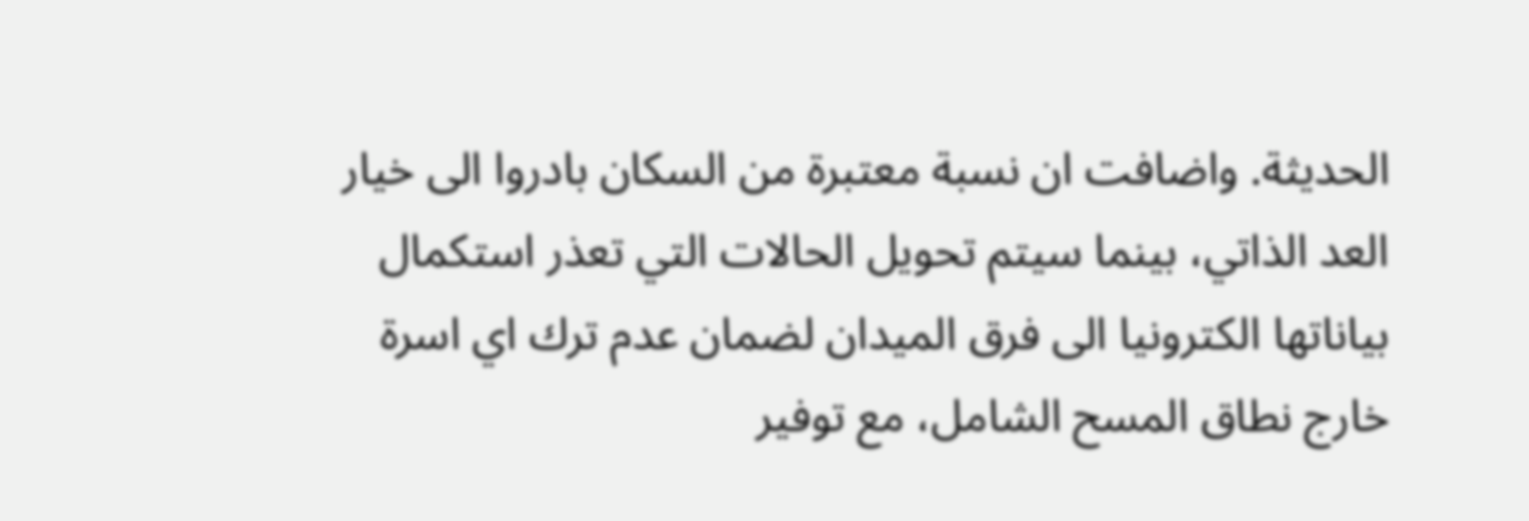الحديثة. واضافت ان نسبة معتبرة من السكان بادروا الى خيار العد الذاتي، بينما سيتم تحويل الحالات التي تعذر استكمال بياناتها الكترونيا الى فرق الميدان لضمان عدم ترك اي اسرة خارج نطاق المسح الشامل، مع توفير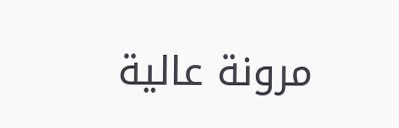مرونة عالية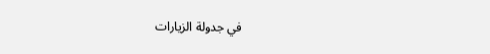في جدولة الزيارات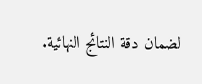لضمان دقة النتائج النهائية.